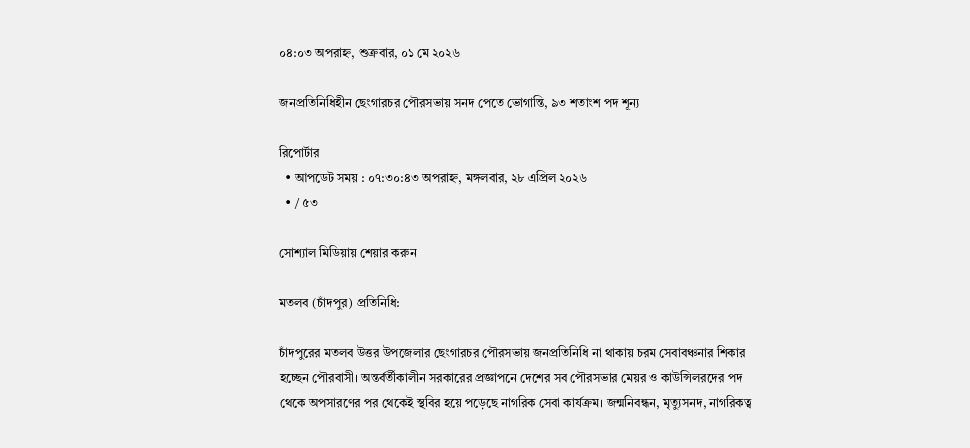০৪:০৩ অপরাহ্ন, শুক্রবার, ০১ মে ২০২৬

জনপ্রতিনিধিহীন ছেংগারচর পৌরসভায় সনদ পেতে ভোগান্তি, ৯৩ শতাংশ পদ শূন্য

রিপোর্টার
  • আপডেট সময় : ০৭:৩০:৪৩ অপরাহ্ন, মঙ্গলবার, ২৮ এপ্রিল ২০২৬
  • / ৫৩

সোশ্যাল মিডিয়ায় শেয়ার করুন

মতলব (চাঁদপুর) প্রতিনিধি:

চাঁদপুরের মতলব উত্তর উপজেলার ছেংগারচর পৌরসভায় জনপ্রতিনিধি না থাকায় চরম সেবাবঞ্চনার শিকার হচ্ছেন পৌরবাসী। অন্তর্বর্তীকালীন সরকারের প্রজ্ঞাপনে দেশের সব পৌরসভার মেয়র ও কাউন্সিলরদের পদ থেকে অপসারণের পর থেকেই স্থবির হয়ে পড়েছে নাগরিক সেবা কার্যক্রম। জন্মনিবন্ধন, মৃত্যুসনদ, নাগরিকত্ব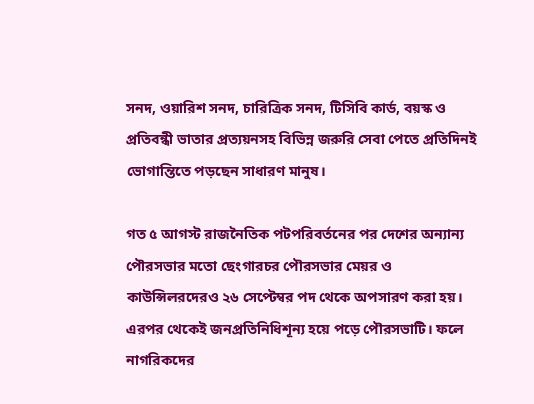সনদ, ওয়ারিশ সনদ, চারিত্রিক সনদ, টিসিবি কার্ড, বয়স্ক ও প্রতিবন্ধী ভাতার প্রত্যয়নসহ বিভিন্ন জরুরি সেবা পেতে প্রতিদিনই ভোগান্তিতে পড়ছেন সাধারণ মানুষ।

গত ৫ আগস্ট রাজনৈতিক পটপরিবর্তনের পর দেশের অন্যান্য পৌরসভার মতো ছেংগারচর পৌরসভার মেয়র ও কাউন্সিলরদেরও ২৬ সেপ্টেম্বর পদ থেকে অপসারণ করা হয়। এরপর থেকেই জনপ্রতিনিধিশূন্য হয়ে পড়ে পৌরসভাটি। ফলে নাগরিকদের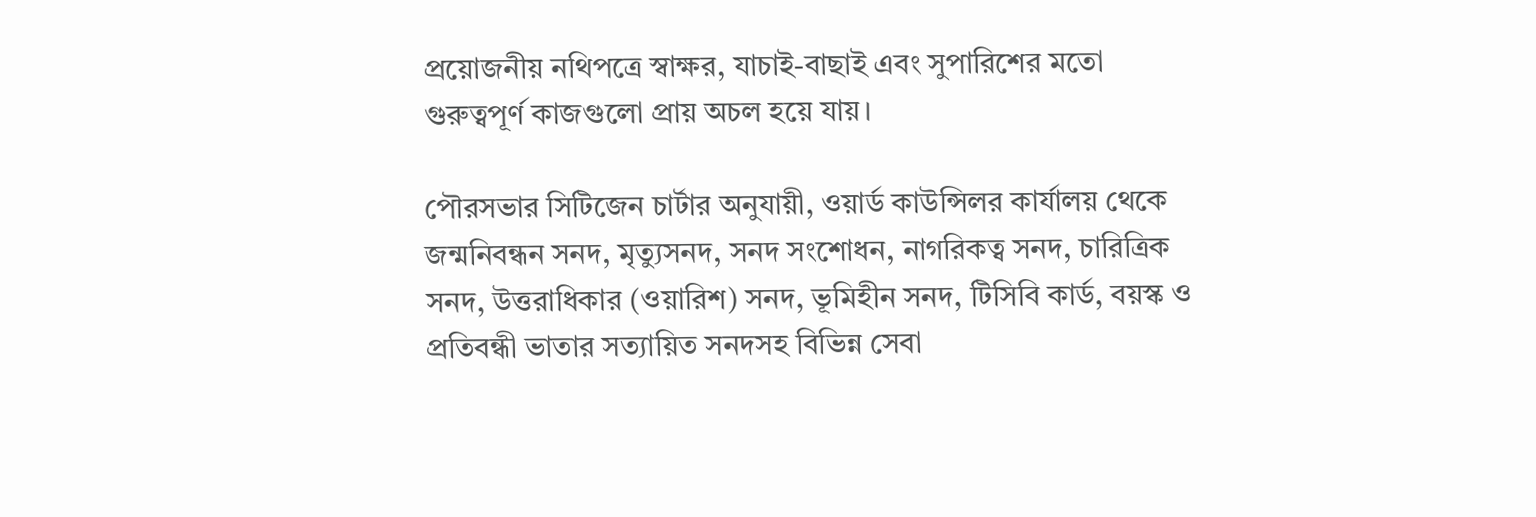প্রয়োজনীয় নথিপত্রে স্বাক্ষর, যাচাই-বাছাই এবং সুপারিশের মতো গুরুত্বপূর্ণ কাজগুলো প্রায় অচল হয়ে যায়।

পৌরসভার সিটিজেন চার্টার অনুযায়ী, ওয়ার্ড কাউন্সিলর কার্যালয় থেকে জন্মনিবন্ধন সনদ, মৃত্যুসনদ, সনদ সংশোধন, নাগরিকত্ব সনদ, চারিত্রিক সনদ, উত্তরাধিকার (ওয়ারিশ) সনদ, ভূমিহীন সনদ, টিসিবি কার্ড, বয়স্ক ও প্রতিবন্ধী ভাতার সত্যায়িত সনদসহ বিভিন্ন সেবা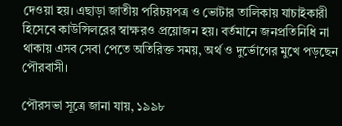দেওয়া হয়। এছাড়া জাতীয় পরিচয়পত্র ও ভোটার তালিকায় যাচাইকারী হিসেবে কাউন্সিলরের স্বাক্ষরও প্রয়োজন হয়। বর্তমানে জনপ্রতিনিধি না থাকায় এসব সেবা পেতে অতিরিক্ত সময়, অর্থ ও দুর্ভোগের মুখে পড়ছেন পৌরবাসী।

পৌরসভা সূত্রে জানা যায়, ১৯৯৮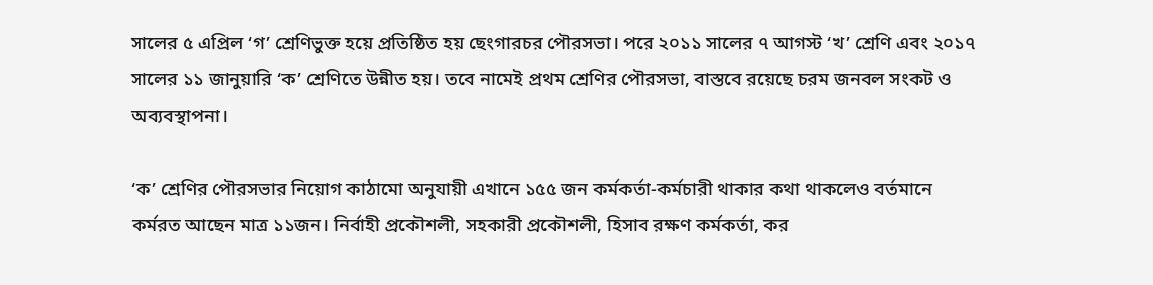সালের ৫ এপ্রিল ‘গ’ শ্রেণিভুক্ত হয়ে প্রতিষ্ঠিত হয় ছেংগারচর পৌরসভা। পরে ২০১১ সালের ৭ আগস্ট ‘খ’ শ্রেণি এবং ২০১৭ সালের ১১ জানুয়ারি ‘ক’ শ্রেণিতে উন্নীত হয়। তবে নামেই প্রথম শ্রেণির পৌরসভা, বাস্তবে রয়েছে চরম জনবল সংকট ও অব্যবস্থাপনা।

‘ক’ শ্রেণির পৌরসভার নিয়োগ কাঠামো অনুযায়ী এখানে ১৫৫ জন কর্মকর্তা-কর্মচারী থাকার কথা থাকলেও বর্তমানে কর্মরত আছেন মাত্র ১১জন। নির্বাহী প্রকৌশলী, সহকারী প্রকৌশলী, হিসাব রক্ষণ কর্মকর্তা, কর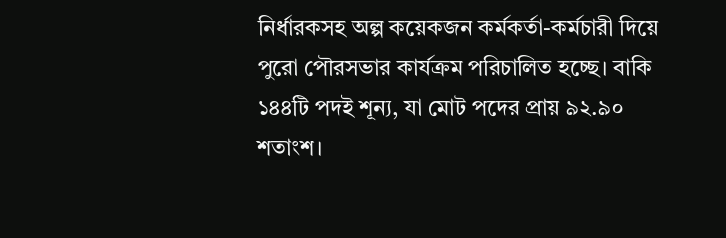নির্ধারকসহ অল্প কয়েকজন কর্মকর্তা-কর্মচারী দিয়ে পুরো পৌরসভার কার্যক্রম পরিচালিত হচ্ছে। বাকি ১৪৪টি পদই শূন্য, যা মোট পদের প্রায় ৯২.৯০ শতাংশ।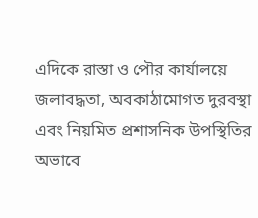এদিকে রাস্তা ও পৌর কার্যালয়ে জলাবদ্ধতা, অবকাঠামোগত দুরবস্থা এবং নিয়মিত প্রশাসনিক উপস্থিতির অভাবে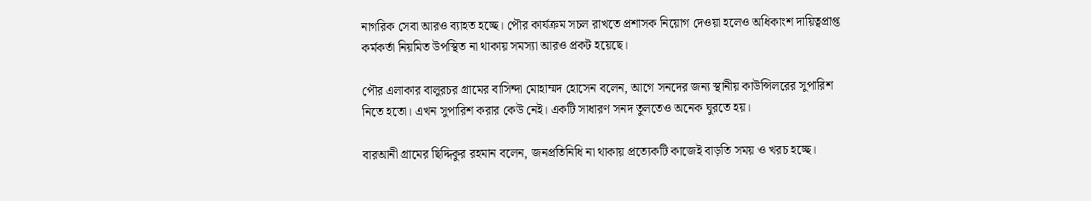নাগরিক সেবা আরও ব্যাহত হচ্ছে। পৌর কার্যক্রম সচল রাখতে প্রশাসক নিয়োগ দেওয়া হলেও অধিকাংশ দায়িত্বপ্রাপ্ত কর্মকর্তা নিয়মিত উপস্থিত না থাকায় সমস্যা আরও প্রকট হয়েছে।

পৌর এলাকার বালুরচর গ্রামের বাসিন্দা মোহাম্মদ হোসেন বলেন, আগে সনদের জন্য স্থানীয় কাউন্সিলরের সুপারিশ নিতে হতো। এখন সুপারিশ করার কেউ নেই। একটি সাধারণ সনদ তুলতেও অনেক ঘুরতে হয়।

বারআনী গ্রামের ছিদ্দিকুর রহমান বলেন, জনপ্রতিনিধি না থাকায় প্রত্যেকটি কাজেই বাড়তি সময় ও খরচ হচ্ছে।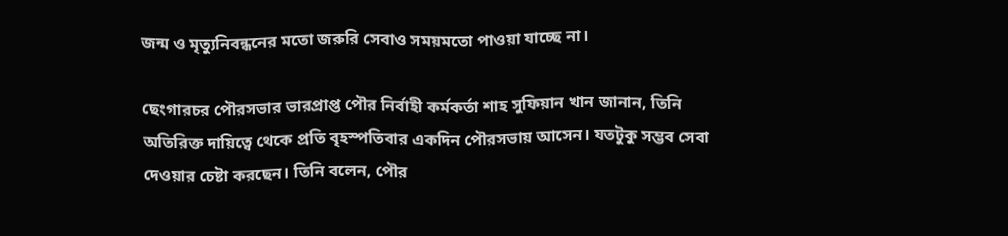জন্ম ও মৃত্যুনিবন্ধনের মতো জরুরি সেবাও সময়মতো পাওয়া যাচ্ছে না।

ছেংগারচর পৌরসভার ভারপ্রাপ্ত পৌর নির্বাহী কর্মকর্তা শাহ সুফিয়ান খান জানান, তিনি অতিরিক্ত দায়িত্বে থেকে প্রতি বৃহস্পতিবার একদিন পৌরসভায় আসেন। যতটুকু সম্ভব সেবা দেওয়ার চেষ্টা করছেন। তিনি বলেন, পৌর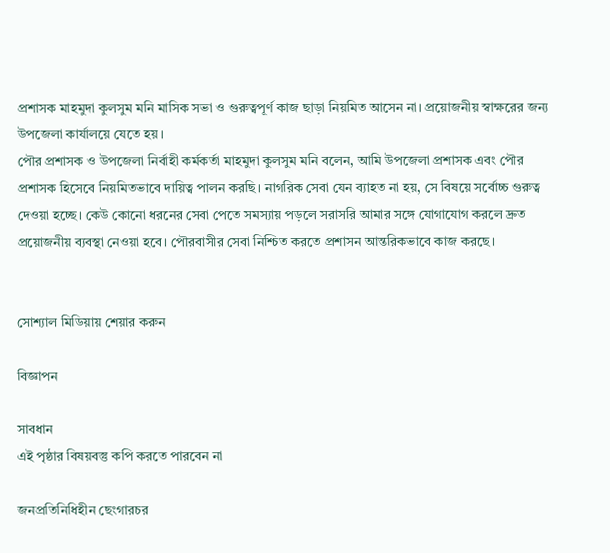প্রশাসক মাহমুদা কুলসুম মনি মাসিক সভা ও গুরুত্বপূর্ণ কাজ ছাড়া নিয়মিত আসেন না। প্রয়োজনীয় স্বাক্ষরের জন্য উপজেলা কার্যালয়ে যেতে হয়।
পৌর প্রশাসক ও উপজেলা নির্বাহী কর্মকর্তা মাহমুদা কুলসুম মনি বলেন, আমি উপজেলা প্রশাসক এবং পৌর প্রশাসক হিসেবে নিয়মিতভাবে দায়িত্ব পালন করছি। নাগরিক সেবা যেন ব্যাহত না হয়, সে বিষয়ে সর্বোচ্চ গুরুত্ব দেওয়া হচ্ছে। কেউ কোনো ধরনের সেবা পেতে সমস্যায় পড়লে সরাসরি আমার সঙ্গে যোগাযোগ করলে দ্রুত প্রয়োজনীয় ব্যবস্থা নেওয়া হবে। পৌরবাসীর সেবা নিশ্চিত করতে প্রশাসন আন্তরিকভাবে কাজ করছে।


সোশ্যাল মিডিয়ায় শেয়ার করুন

বিজ্ঞাপন

সাবধান
এই পৃষ্ঠার বিষয়বস্তু কপি করতে পারবেন না

জনপ্রতিনিধিহীন ছেংগারচর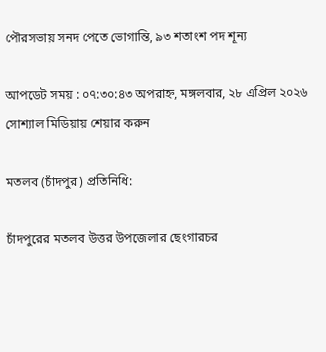পৌরসভায় সনদ পেতে ভোগান্তি, ৯৩ শতাংশ পদ শূন্য

আপডেট সময় : ০৭:৩০:৪৩ অপরাহ্ন, মঙ্গলবার, ২৮ এপ্রিল ২০২৬
সোশ্যাল মিডিয়ায় শেয়ার করুন

মতলব (চাঁদপুর) প্রতিনিধি:

চাঁদপুরের মতলব উত্তর উপজেলার ছেংগারচর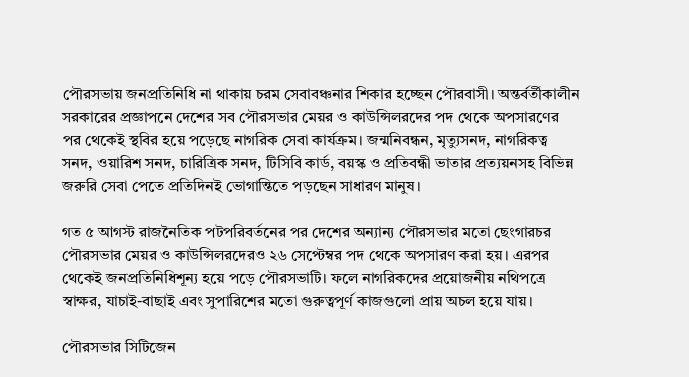পৌরসভায় জনপ্রতিনিধি না থাকায় চরম সেবাবঞ্চনার শিকার হচ্ছেন পৌরবাসী। অন্তর্বর্তীকালীন সরকারের প্রজ্ঞাপনে দেশের সব পৌরসভার মেয়র ও কাউন্সিলরদের পদ থেকে অপসারণের পর থেকেই স্থবির হয়ে পড়েছে নাগরিক সেবা কার্যক্রম। জন্মনিবন্ধন, মৃত্যুসনদ, নাগরিকত্ব সনদ, ওয়ারিশ সনদ, চারিত্রিক সনদ, টিসিবি কার্ড, বয়স্ক ও প্রতিবন্ধী ভাতার প্রত্যয়নসহ বিভিন্ন জরুরি সেবা পেতে প্রতিদিনই ভোগান্তিতে পড়ছেন সাধারণ মানুষ।

গত ৫ আগস্ট রাজনৈতিক পটপরিবর্তনের পর দেশের অন্যান্য পৌরসভার মতো ছেংগারচর পৌরসভার মেয়র ও কাউন্সিলরদেরও ২৬ সেপ্টেম্বর পদ থেকে অপসারণ করা হয়। এরপর থেকেই জনপ্রতিনিধিশূন্য হয়ে পড়ে পৌরসভাটি। ফলে নাগরিকদের প্রয়োজনীয় নথিপত্রে স্বাক্ষর, যাচাই-বাছাই এবং সুপারিশের মতো গুরুত্বপূর্ণ কাজগুলো প্রায় অচল হয়ে যায়।

পৌরসভার সিটিজেন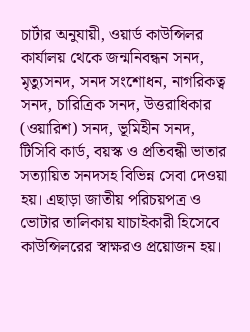চার্টার অনুযায়ী, ওয়ার্ড কাউন্সিলর কার্যালয় থেকে জন্মনিবন্ধন সনদ, মৃত্যুসনদ, সনদ সংশোধন, নাগরিকত্ব সনদ, চারিত্রিক সনদ, উত্তরাধিকার (ওয়ারিশ) সনদ, ভূমিহীন সনদ, টিসিবি কার্ড, বয়স্ক ও প্রতিবন্ধী ভাতার সত্যায়িত সনদসহ বিভিন্ন সেবা দেওয়া হয়। এছাড়া জাতীয় পরিচয়পত্র ও ভোটার তালিকায় যাচাইকারী হিসেবে কাউন্সিলরের স্বাক্ষরও প্রয়োজন হয়।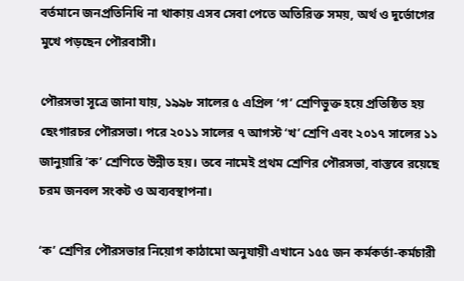বর্তমানে জনপ্রতিনিধি না থাকায় এসব সেবা পেতে অতিরিক্ত সময়, অর্থ ও দুর্ভোগের মুখে পড়ছেন পৌরবাসী।

পৌরসভা সূত্রে জানা যায়, ১৯৯৮ সালের ৫ এপ্রিল ‘গ’ শ্রেণিভুক্ত হয়ে প্রতিষ্ঠিত হয় ছেংগারচর পৌরসভা। পরে ২০১১ সালের ৭ আগস্ট ‘খ’ শ্রেণি এবং ২০১৭ সালের ১১ জানুয়ারি ‘ক’ শ্রেণিতে উন্নীত হয়। তবে নামেই প্রথম শ্রেণির পৌরসভা, বাস্তবে রয়েছে চরম জনবল সংকট ও অব্যবস্থাপনা।

‘ক’ শ্রেণির পৌরসভার নিয়োগ কাঠামো অনুযায়ী এখানে ১৫৫ জন কর্মকর্তা-কর্মচারী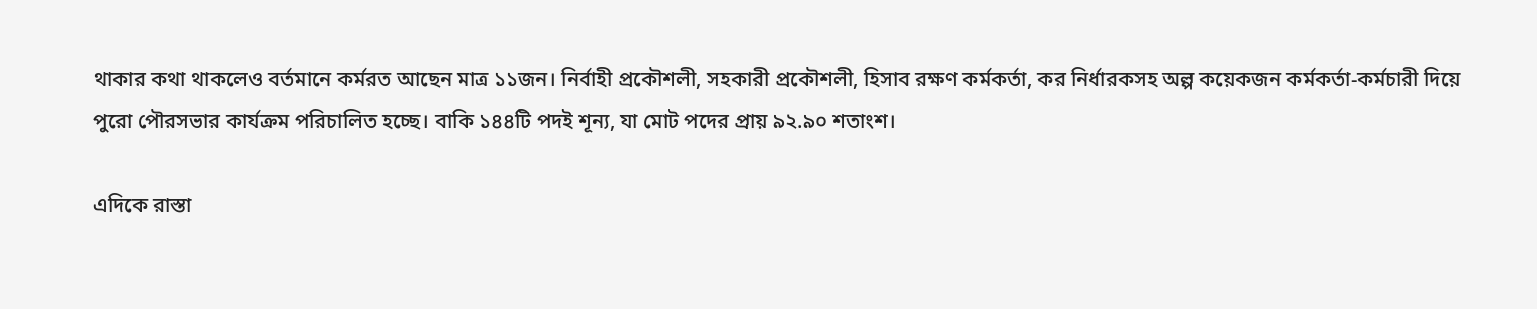থাকার কথা থাকলেও বর্তমানে কর্মরত আছেন মাত্র ১১জন। নির্বাহী প্রকৌশলী, সহকারী প্রকৌশলী, হিসাব রক্ষণ কর্মকর্তা, কর নির্ধারকসহ অল্প কয়েকজন কর্মকর্তা-কর্মচারী দিয়ে পুরো পৌরসভার কার্যক্রম পরিচালিত হচ্ছে। বাকি ১৪৪টি পদই শূন্য, যা মোট পদের প্রায় ৯২.৯০ শতাংশ।

এদিকে রাস্তা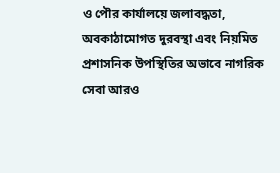ও পৌর কার্যালয়ে জলাবদ্ধতা, অবকাঠামোগত দুরবস্থা এবং নিয়মিত প্রশাসনিক উপস্থিতির অভাবে নাগরিক সেবা আরও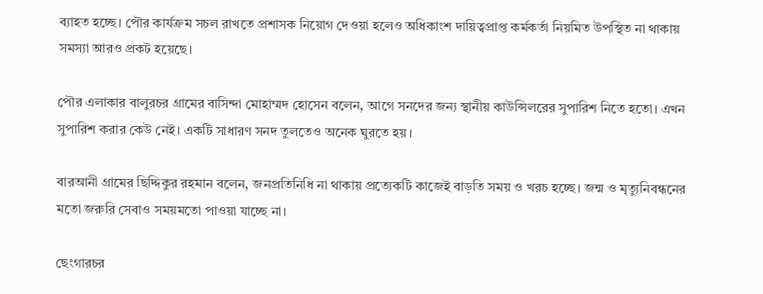ব্যাহত হচ্ছে। পৌর কার্যক্রম সচল রাখতে প্রশাসক নিয়োগ দেওয়া হলেও অধিকাংশ দায়িত্বপ্রাপ্ত কর্মকর্তা নিয়মিত উপস্থিত না থাকায় সমস্যা আরও প্রকট হয়েছে।

পৌর এলাকার বালুরচর গ্রামের বাসিন্দা মোহাম্মদ হোসেন বলেন, আগে সনদের জন্য স্থানীয় কাউন্সিলরের সুপারিশ নিতে হতো। এখন সুপারিশ করার কেউ নেই। একটি সাধারণ সনদ তুলতেও অনেক ঘুরতে হয়।

বারআনী গ্রামের ছিদ্দিকুর রহমান বলেন, জনপ্রতিনিধি না থাকায় প্রত্যেকটি কাজেই বাড়তি সময় ও খরচ হচ্ছে। জন্ম ও মৃত্যুনিবন্ধনের মতো জরুরি সেবাও সময়মতো পাওয়া যাচ্ছে না।

ছেংগারচর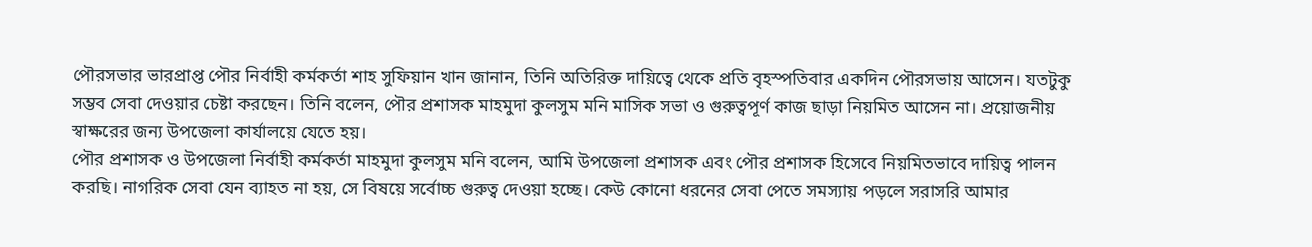পৌরসভার ভারপ্রাপ্ত পৌর নির্বাহী কর্মকর্তা শাহ সুফিয়ান খান জানান, তিনি অতিরিক্ত দায়িত্বে থেকে প্রতি বৃহস্পতিবার একদিন পৌরসভায় আসেন। যতটুকু সম্ভব সেবা দেওয়ার চেষ্টা করছেন। তিনি বলেন, পৌর প্রশাসক মাহমুদা কুলসুম মনি মাসিক সভা ও গুরুত্বপূর্ণ কাজ ছাড়া নিয়মিত আসেন না। প্রয়োজনীয় স্বাক্ষরের জন্য উপজেলা কার্যালয়ে যেতে হয়।
পৌর প্রশাসক ও উপজেলা নির্বাহী কর্মকর্তা মাহমুদা কুলসুম মনি বলেন, আমি উপজেলা প্রশাসক এবং পৌর প্রশাসক হিসেবে নিয়মিতভাবে দায়িত্ব পালন করছি। নাগরিক সেবা যেন ব্যাহত না হয়, সে বিষয়ে সর্বোচ্চ গুরুত্ব দেওয়া হচ্ছে। কেউ কোনো ধরনের সেবা পেতে সমস্যায় পড়লে সরাসরি আমার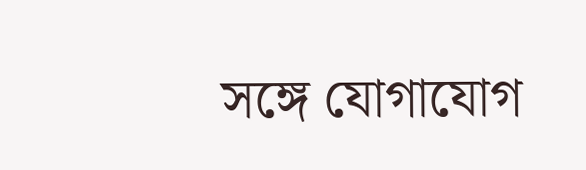সঙ্গে যোগাযোগ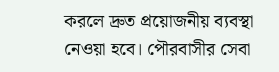করলে দ্রুত প্রয়োজনীয় ব্যবস্থা নেওয়া হবে। পৌরবাসীর সেবা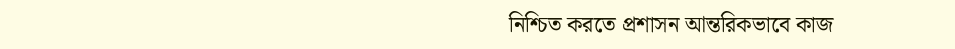নিশ্চিত করতে প্রশাসন আন্তরিকভাবে কাজ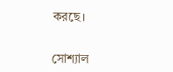করছে।


সোশ্যাল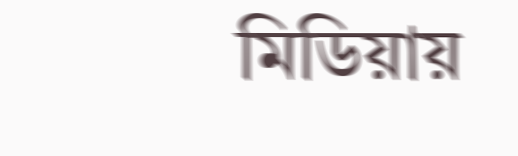মিডিয়ায়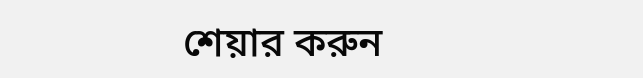শেয়ার করুন